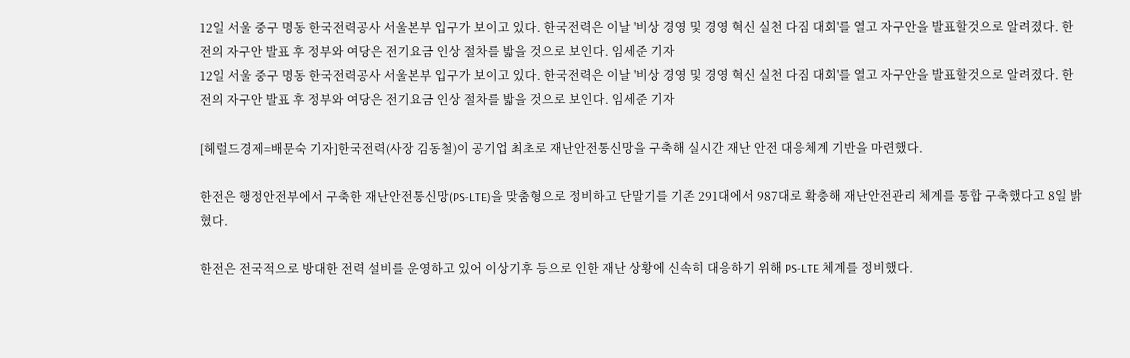12일 서울 중구 명동 한국전력공사 서울본부 입구가 보이고 있다. 한국전력은 이날 '비상 경영 및 경영 혁신 실천 다짐 대회'를 열고 자구안을 발표할것으로 알려졌다. 한전의 자구안 발표 후 정부와 여당은 전기요금 인상 절차를 밟을 것으로 보인다. 임세준 기자
12일 서울 중구 명동 한국전력공사 서울본부 입구가 보이고 있다. 한국전력은 이날 '비상 경영 및 경영 혁신 실천 다짐 대회'를 열고 자구안을 발표할것으로 알려졌다. 한전의 자구안 발표 후 정부와 여당은 전기요금 인상 절차를 밟을 것으로 보인다. 임세준 기자

[헤럴드경제=배문숙 기자]한국전력(사장 김동철)이 공기업 최초로 재난안전통신망을 구축해 실시간 재난 안전 대응체계 기반을 마련했다.

한전은 행정안전부에서 구축한 재난안전통신망(PS-LTE)을 맞춤형으로 정비하고 단말기를 기존 291대에서 987대로 확충해 재난안전관리 체계를 통합 구축했다고 8일 밝혔다.

한전은 전국적으로 방대한 전력 설비를 운영하고 있어 이상기후 등으로 인한 재난 상황에 신속히 대응하기 위해 PS-LTE 체계를 정비했다.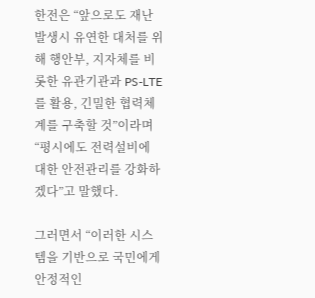한전은 “앞으로도 재난 발생시 유연한 대처를 위해 행안부, 지자체를 비롯한 유관기관과 PS-LTE를 활용, 긴밀한 협력체계를 구축할 것”이라며 “평시에도 전력설비에 대한 안전관리를 강화하겠다”고 말했다.

그러면서 “이러한 시스템을 기반으로 국민에게 안정적인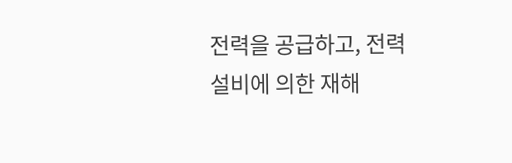전력을 공급하고, 전력설비에 의한 재해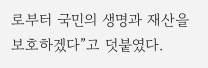로부터 국민의 생명과 재산을 보호하겠다”고 덧붙였다.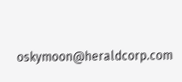oskymoon@heraldcorp.com